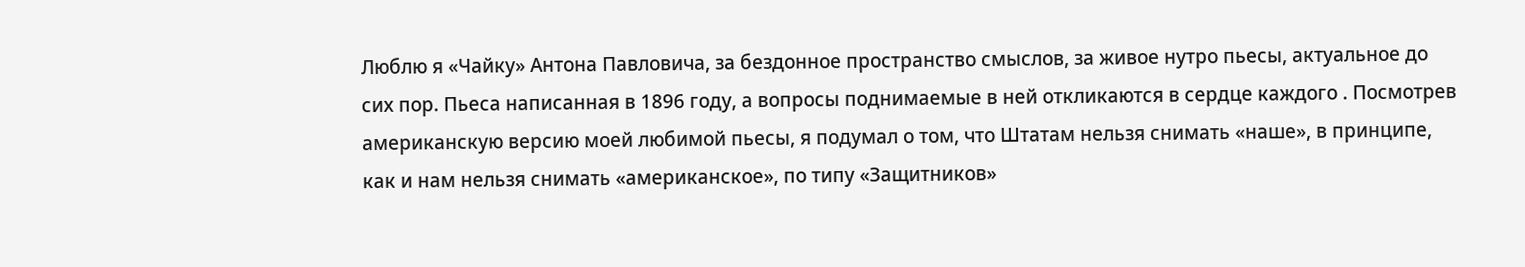Люблю я «Чайку» Антона Павловича, за бездонное пространство смыслов, за живое нутро пьесы, актуальное до сих пор. Пьеса написанная в 1896 году, а вопросы поднимаемые в ней откликаются в сердце каждого . Посмотрев американскую версию моей любимой пьесы, я подумал о том, что Штатам нельзя снимать «наше», в принципе, как и нам нельзя снимать «американское», по типу «Защитников»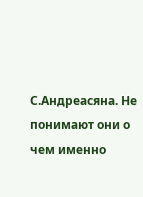С.Андреасяна. Не понимают они о чем именно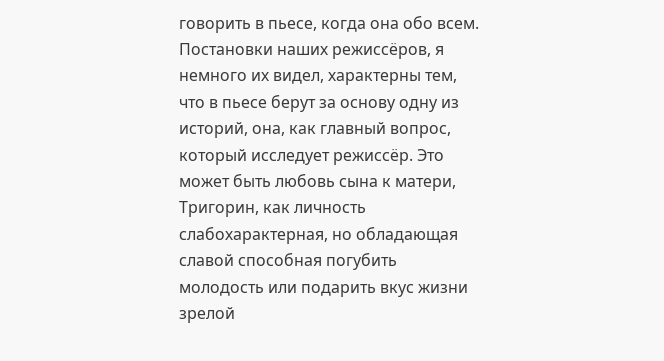говорить в пьесе, когда она обо всем. Постановки наших режиссёров, я немного их видел, характерны тем, что в пьесе берут за основу одну из историй, она, как главный вопрос, который исследует режиссёр. Это может быть любовь сына к матери, Тригорин, как личность слабохарактерная, но обладающая славой способная погубить молодость или подарить вкус жизни зрелой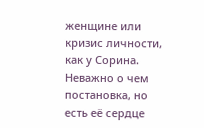женщине или кризис личности, как у Сорина. Неважно о чем постановка, но есть её сердце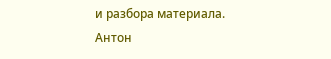и разбора материала. Антон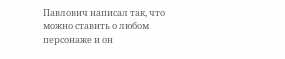Павлович написал так, что можно ставить о любом персонаже и он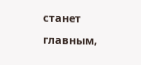станет главным,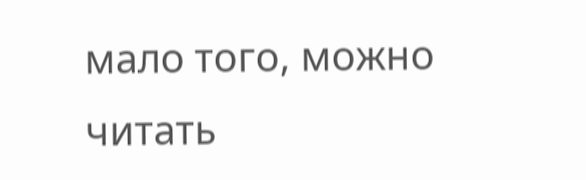мало того, можно читать